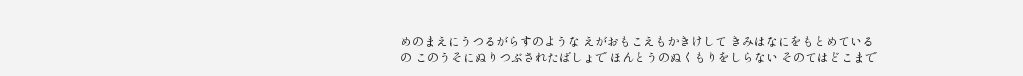めのまえにうつるがらすのような えがおもこえもかきけして きみはなにをもとめているの このうそにぬりつぶされたばしょで ほんとうのぬくもりをしらない そのてはどこまで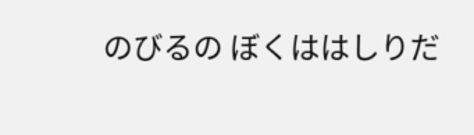のびるの ぼくははしりだ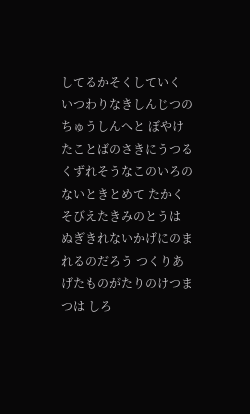してるかそくしていく いつわりなきしんじつのちゅうしんへと ぼやけたことばのさきにうつる くずれそうなこのいろのないときとめて たかくそびえたきみのとうは ぬぎきれないかげにのまれるのだろう つくりあげたものがたりのけつまつは しろ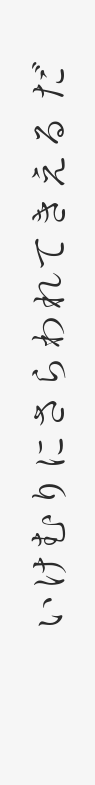いけむりにさらわれてきえる だ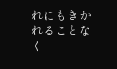れにもきかれることなく